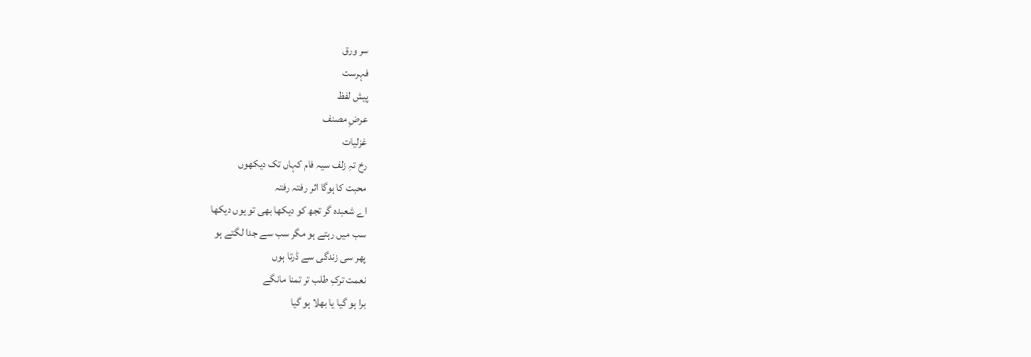سر ورق
فہرست
پیش لفظ
عرضِ مصنف
غزلیات
رخ تہِ زلف سیہ فام کہاں تک دیکھوں
محبت کا ہوگا اثر رفتہ رفتہ
اے شعبدہ گر تجھ کو دیکھا بھی تو یوں دیکھا
سب میں رہتے ہو مگر سب سے جدا لگتے ہو
پھر سی زندگی سے ڈرتا ہوں
نعمت ترکِ طلب تر تمنا مانگے
برا ہو گیا یا بھلا ہو گیا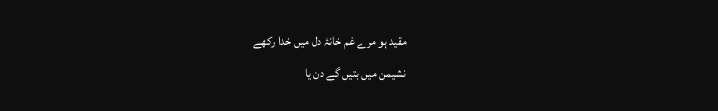مقید ہو مرے غم خانۂ دل میں خدا رکھے
نشیمن میں بتیں گے دن یا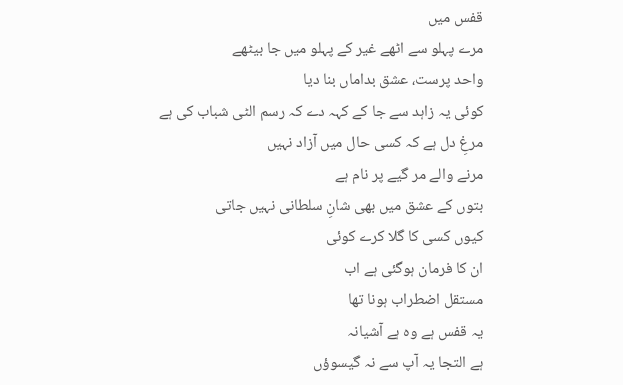قفس میں
مرے پہلو سے اٹھے غیر کے پہلو میں جا بیٹھے
واحد پرست، عشق بداماں بنا دیا
کوئی یہ زاہد سے جا کے کہہ دے کہ رسم الٹی شباب کی ہے
مرغِ دل ہے کہ کسی حال میں آزاد نہیں
مرنے والے مر گیے پر نام ہے
بتوں کے عشق میں بھی شانِ سلطانی نہیں جاتی
کیوں کسی کا گلا کرے کوئی
ان کا فرمان ہوگئی ہے اب
مستقل اضطراب ہونا تھا
یہ قفس ہے وہ ہے آشیانہ
ہے التجا یہ آپ سے نہ گیسوؤں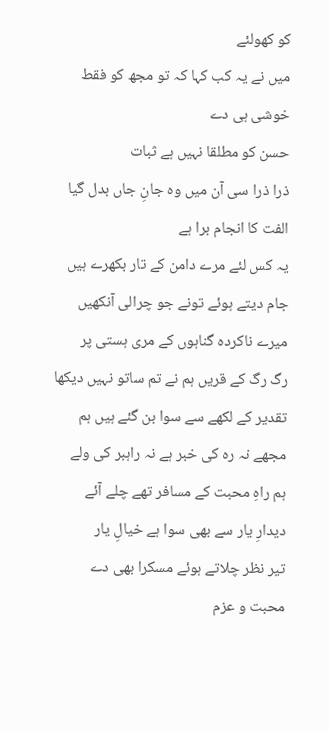کو کھولئے
میں نے یہ کب کہا کہ تو مجھ کو فقط خوشی ہی دے
حسن کو مطلقا نہیں ہے ثبات
ذرا ذرا سی آن میں وہ جانِ جاں بدل گیا
الفت کا انجام برا ہے
یہ کس لئے مرے دامن کے تار بکھرے ہیں
جام دیتے ہوئے تونے جو چرالی آنکھیں
میرے ناکردہ گناہوں کے مری ہستی پر
رگ رگ کے قریں ہم نے تم ساتو نہیں دیکھا
تقدیر کے لکھے سے سوا بن گئے ہیں ہم
مجھے نہ رہ کی خبر ہے نہ راہبر کی ولے
ہم راہِ محبت کے مسافر تھے چلے آئے
دیدارِ یار سے بھی سوا ہے خیالِ یار
تیر نظر چلاتے ہوئے مسکرا بھی دے
محبت و عزم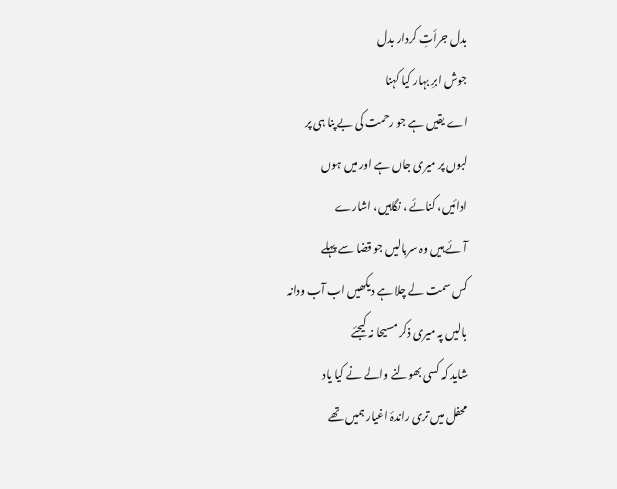بدل جرأتِ کردار بدل
جوش ابرِ بہار کیا کہنا
اے یقیں ہے جو رحمت کی بے پنا ہی پر
لبوں پر میری جاں ہے اور میں ہوں
ادائیں، کنائے ، نگاہیں، اشارے
آئے ہیں وہ سربالیں جو قضا سے پہلے
کس سمت لے چلا ہے دیکھیں اب آب ودانہ
بالیں پہ میری ذکر مسیحا نہ کیجئے
شاید کہ کسی بھولنے والے نے کیا یاد
محفل میں تری راندۂ اغیار ہمیں تھے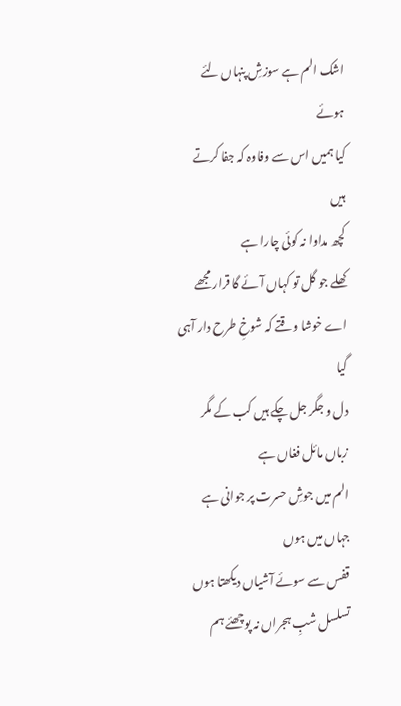اشک الم ہے سوزشِ پنہاں لئے ہوئے
کیا ہمیں اس سے وفاوہ کہ جفا کرتے ہیں
کچھ مداوا نہ کوئی چارا ہے
کھلے جو گل تو کہاں آئے گا قرار مجھے
اے خوشا وقتے کہ شوخِ طرح دار آہی گیا
دل و جگر جل چکے ہیں کب کے مگر زباں مائل فغاں ہے
الم میں جوشِ حسرت پر جوانی ہے جہاں میں ہوں
قفس سے سوئے آشیاں دیکھتا ہوں
تسلسل شبِ ہجراں نہ پوچھئے ہم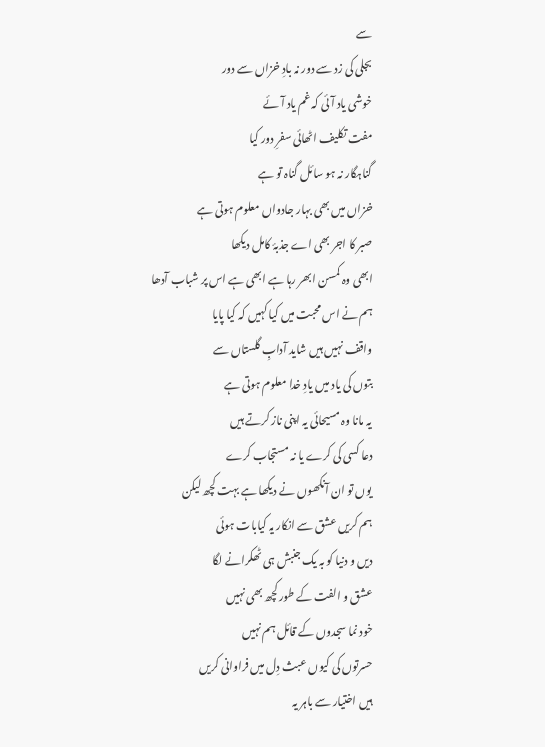سے
بجلی کی زد سے دور نہ بادِ خزاں سے دور
خوشی یاد آئی کہ غم یاد آئے
مفت تکلیف اٹھائی سفرِ دور کیا
گناہگار نہ ہو سائل گناہ تو ہے
خزاں میں بھی بہار جادواں معلوم ہوتی ہے
صبر کا اجر بھی اے جذبۂ کامل دیکھا
ابھی وہ کمسن ابھر رہا ہے ابھی ہے اس پر شباب آدھا
ہم نے اس محبت میں کیا کہیں کہ کیا پایا
واقف نہیں ہیں شاید آدابِ گلستاں سے
بتوں کی یاد میں یادِ خدا معلوم ہوتی ہے
یہ مانا وہ مسیحائی یہ اپنی ناز کرتے ہیں
دعا کسی کی کرے یا نہ مستجاب کرے
یوں تو ان آنکھوں نے دیکھا ہے بہت کچھ لیکن
ہم کریں عشق سے انکار یہ کیابات ہوئی
دیں و دنیا کو بہ یک جنبش ہی ٹھکرانے لگا
عشق و الفت کے طور کچھ بھی نہیں
خود نما سجدوں کے قائل ہم نہیں
حسرتوں کی کیوں عبث دِل میں فراوانی کریں
ہیں اختیار سے باہر یہ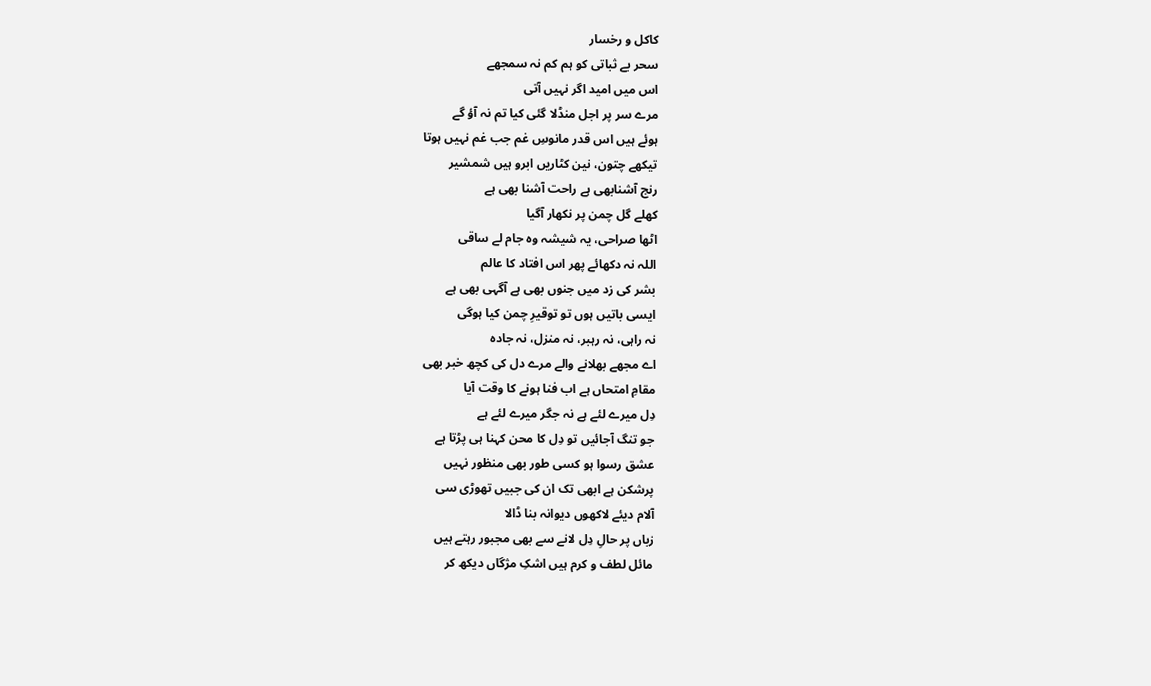کاکل و رخسار
سحر بے ثباتی کو ہم کم نہ سمجھے
اس میں امید اگر نہیں آتی
مرے سر پر اجل منڈلا گئی کیا تم نہ آؤ گے
ہوئے ہیں اس قدر مانوسِ غم جب غم نہیں ہوتا
تیکھے چتون، نین کٹاریں ابرو ہیں شمشیر
رنج آشنابھی ہے راحت آشنا بھی ہے
کھلے گل چمن پر نکھار آگیا
اٹھا صراحی، یہ شیشہ وہ جام لے ساقی
اللہ نہ دکھائے پھر اس افتاد کا عالم
بشر کی زد میں جنوں بھی ہے آگہی بھی ہے
ایسی باتیں ہوں تو توقیرِ چمن کیا ہوگی
نہ راہی، نہ رہبر، نہ منزل، نہ جادہ
اے مجھے بھلانے والے مرے دل کی کچھ خبر بھی
مقامِ امتحاں ہے اب فنا ہونے کا وقت آیا
دِل میرے لئے ہے نہ جگر میرے لئے ہے
جو تنگ آجائیں تو دِل کا محن کہنا ہی پڑتا ہے
عشق رسوا ہو کسی طور بھی منظور نہیں
پرشکن ہے ابھی تک ان کی جبیں تھوڑی سی
آلام دیئے لاکھوں دیوانہ بنا ڈالا
زباں پر حالِ دِل لانے سے بھی مجبور رہتے ہیں
مائل لطف و کرم ہیں اشکِ مژگاں دیکھ کر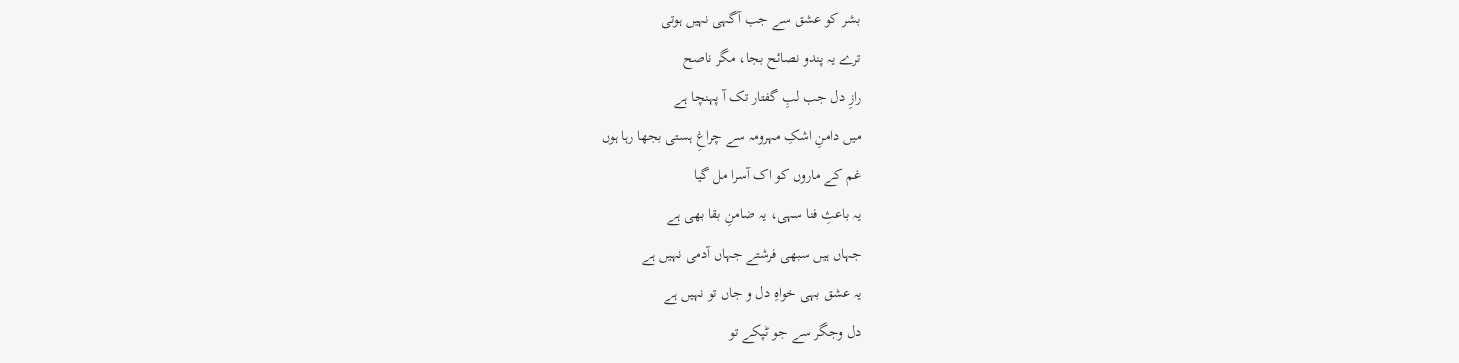بشر کو عشق سے جب آگہی نہیں ہوتی
ترے یہ پندو نصائح بجا، مگر ناصح
رازِ دل جب لبِ گفتار تک آ پہنچا ہے
میں دامنِ اشکِ مہرومہ سے چراغِ ہستی بجھا رہا ہوں
غم کے ماروں کو اک آسرا مل گیا
یہ باعثِ فنا سہی، یہ ضامنِ بقا بھی ہے
جہاں ہیں سبھی فرشتے جہاں آدمی نہیں ہے
یہ عشق بہی خواہِ دل و جاں تو نہیں ہے
دل وجگر سے جو ٹپکے تو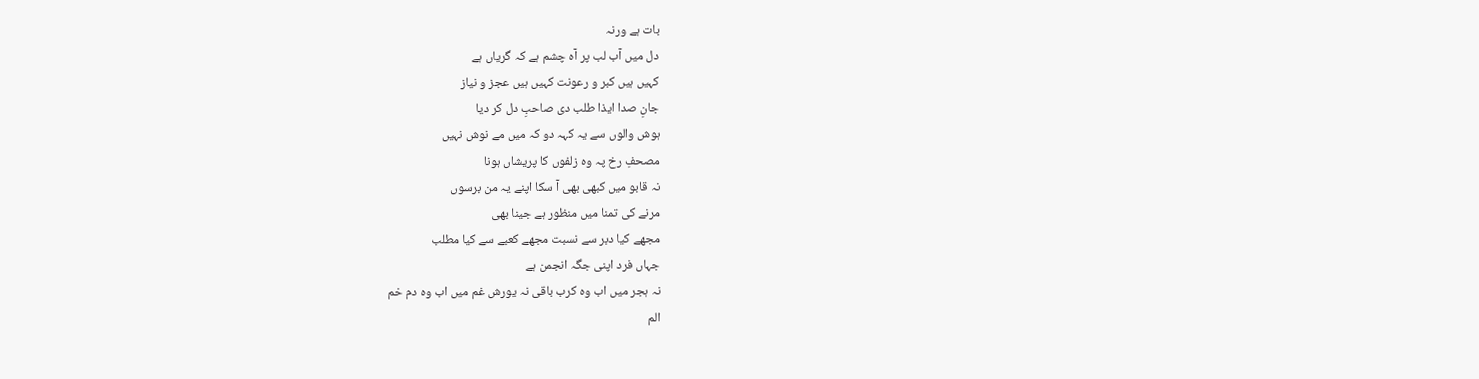بات ہے ورنہ
دل میں آب لب پر آہ چشم ہے کہ گریاں ہے
کہیں ہیں کبر و رعونت کہیں ہیں عجز و نیاز
جانِ صدا ایذا طلب دی صاحبِ دل کر دیا
ہوش والوں سے یہ کہہ دو کہ میں مے نوش نہیں
مصحفِ رخ پہ وہ زلفوں کا پریشاں ہونا
نہ قابو میں کبھی بھی آ سکا اپنے یہ من برسوں
مرنے کی تمنا میں منظور ہے جینا بھی
مجھے کیا دبر سے نسبت مجھے کعبے سے کیا مطلب
جہاں فرد اپنی جگہ انجمن ہے
نہ ہجر میں اب وہ کرب باقی نہ یورش غم میں اب وہ دم خم
الم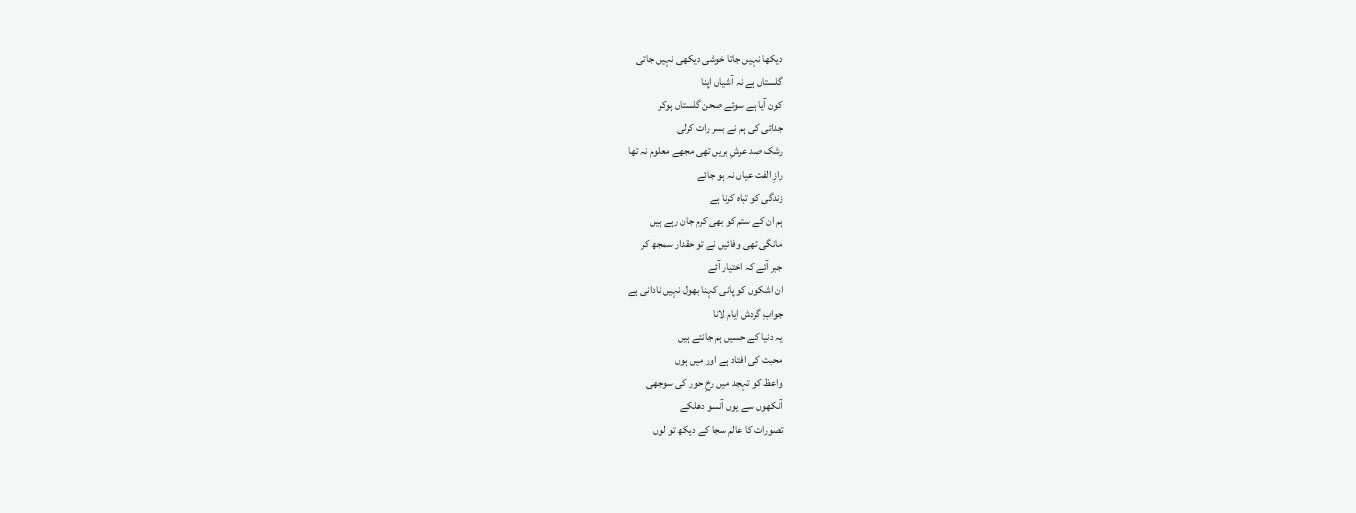دیکھا نہیں جاتا خوشی دیکھی نہیں جاتی
گلستاں ہے نہ آشیاں اپنا
کون آیا ہے سوئے صحن گلستاں ہوکر
جدائی کی ہم نے بسر رات کرلی
رشک صد عرشِ بریں تھی مجھے معلوم نہ تھا
رازِ الفت عیاں نہ ہو جائے
زندگی کو تباہ کرنا ہے
ہم ان کے ستم کو بھی کرم جان رہے ہیں
مانگی تھی وفائیں نے تو حقدار سمجھ کر
جبر آئے کہ اختیار آئے
ان اشکوں کو پانی کہنا بھول نہیں نادانی ہے
جوابِ گردش ایام لانا
یہ دنیا کے حسیں ہم جانتے ہیں
محبت کی افتاد ہے اور میں ہوں
واعظ کو تہجد میں رخِ حور کی سوجھی
آنکھوں سے یوں آنسو دھلکے
تصورات کا عالم سجا کے دیکھ تو لوں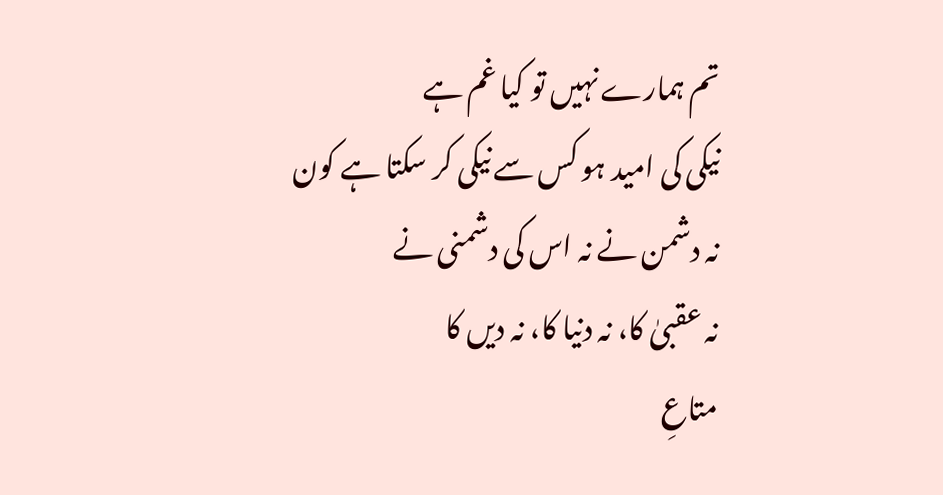تم ہمارے نہیں تو کیا غم ہے
نیکی کی امید ہو کس سے نیکی کر سکتا ہے کون
نہ دشمن نے نہ اس کی دشمنی نے
نہ عقبیٰ کا، نہ دنیا کا، نہ دیں کا
متاعِ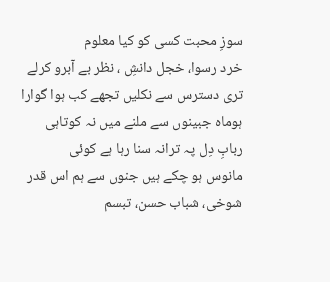سوزِ محبت کسی کو کیا معلوم
خرد رسوا، خجل دانشِ ، نظر بے آبرو کرلے
تری دسترس سے نکلیں تجھے کب ہوا گوارا
ہوماہ جبینوں سے ملنے میں نہ کوتاہی
ربابِ دِل پہ ترانہ سنا رہا ہے کوئی
مانوس ہو چکے ہیں جنوں سے ہم اس قدر
شوخی، شباب حسن، تبسم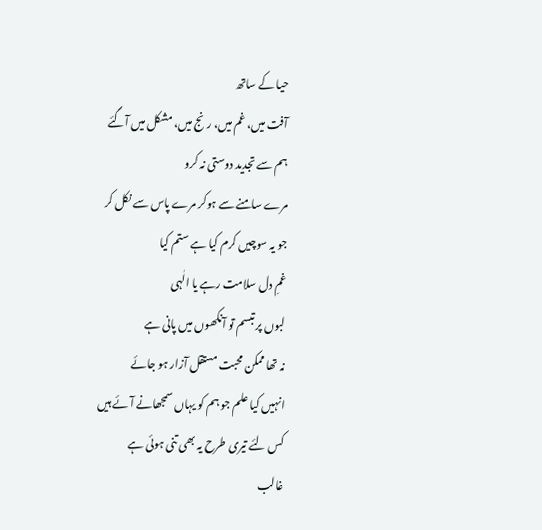حیا کے ساتھ
آفت میں، غم میں، رنج میں، مشکل میں آگئے
ہم سے تجدید دوستی نہ کرو
مرے سامنے سے ہوکر مرے پاس سے نکل کر
جو یہ سوچیں کرم کیا ہے ستم کیا
غمِ دل سلامت رہے یا الٰہی
لبوں پر تبسم تو آنکھوں میں پانی ہے
نہ تھا ممکن محبت مستقل آزار ہو جائے
انہیں کیا علم جو ہم کو یہاں سمجھانے آئے ہیں
کس لئے تیری طرح یہ بھی تنی ہوئی ہے
غالب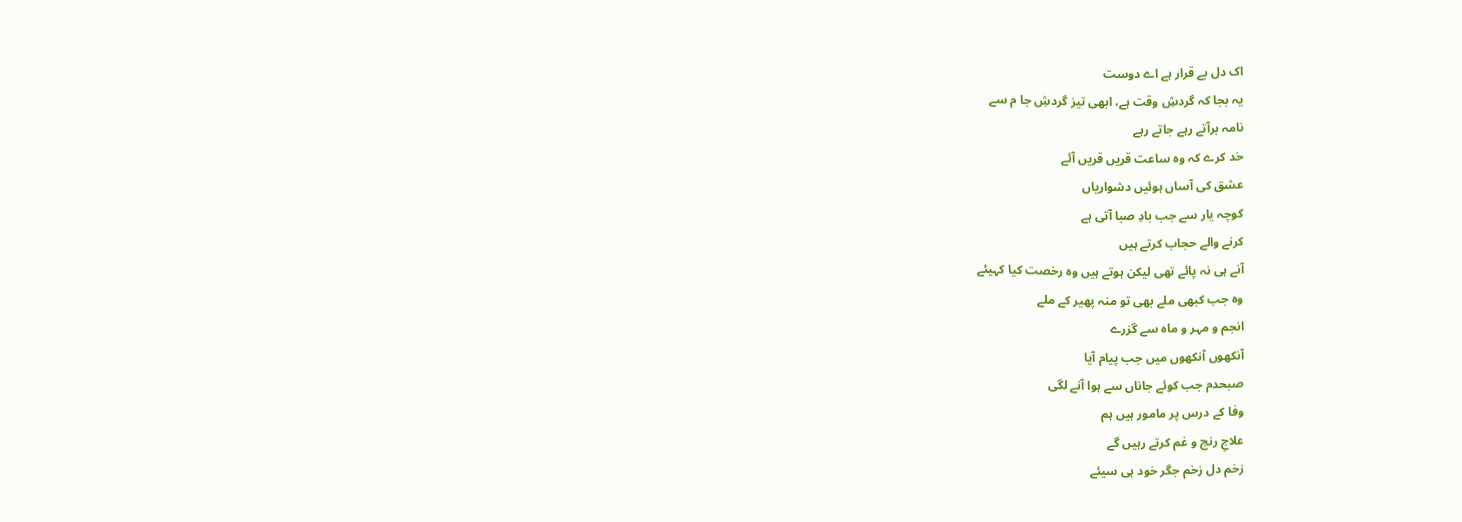اک دل بے قرار ہے اے دوست
یہ بجا کہ گردشِ وقت ہے، ابھی تیز گردشِ جا م سے
نامہ برآتے رہے جاتے رہے
خد کرے کہ وہ ساعت قریں قریں آئے
عشق کی آساں ہوئیں دشواریاں
کوچہ یار سے جب بادِ صبا آتی ہے
کرنے والے حجاب کرتے ہیں
آنے ہی نہ پائے تھی لیکن ہوتے ہیں وہ رخصت کیا کہیئے
وہ جب کبھی ملے بھی تو منہ پھیر کے ملے
انجم و مہر و ماہ سے گزرے
آنکھوں آنکھوں میں جب پیام آیا
صبحدم جب کوئے جاناں سے ہوا آنے لگی
وفا کے درس پر مامور ہیں ہم
علاجِ رنج و غم کرتے رہیں گے
زخم دل زخم جگر خود ہی سیئے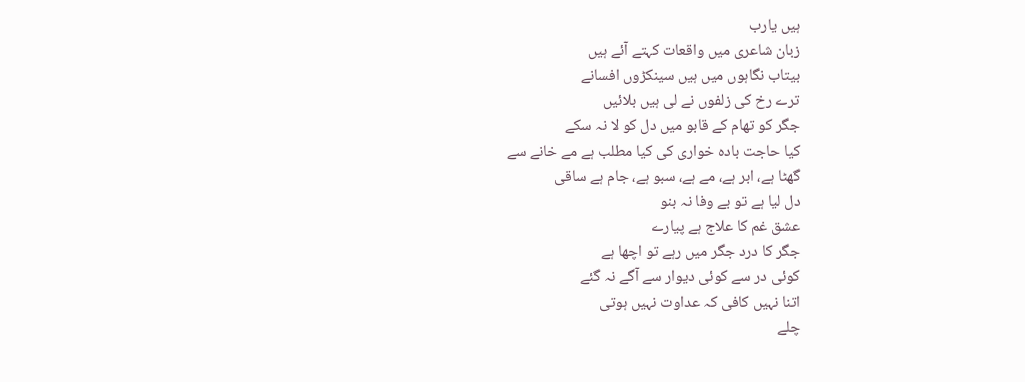ہیں یارب
زبان شاعری میں واقعات کہتے آئے ہیں
بیتاب نگاہوں میں ہیں سینکڑوں افسانے
ترے رخ کی زلفوں نے لی ہیں بلائیں
جگر کو تھام کے قابو میں دل کو لا نہ سکے
کیا حاجت بادہ خواری کی کیا مطلب ہے مے خانے سے
گھٹا ہے، ابر ہے، مے ہے، سبو ہے، جام ہے ساقی
دل لیا ہے تو بے وفا نہ بنو
عشق غم کا علاج ہے پیارے
جگر کا درد جگر میں رہے تو اچھا ہے
کوئی در سے کوئی دیوار سے آگے نہ گئے
اتنا نہیں کافی کہ عداوت نہیں ہوتی
چلے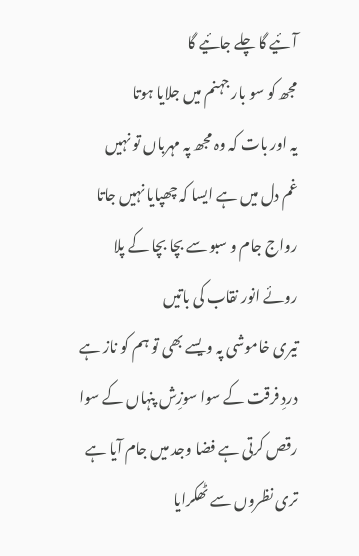آئیے گا چلے جائیے گا
مجھ کو سو بار جہنم میں جلایا ہوتا
یہ اور بات کہ وہ مجھ پہ مہرباں تو نہیں
غم دل میں ہے ایسا کہ چھپایا نہیں جاتا
رواج جام و سبو سے بچا بچا کے پلا
روئے انور نقاب کی باتیں
تیری خاموشی پہ ویسے بھی تو ہم کو ناز ہے
دردِ فرقت کے سوا سوزِش پنہاں کے سوا
رقص کرتی ہے فضا وجد میں جام آیا ہے
تری نظروں سے ٹھکرایا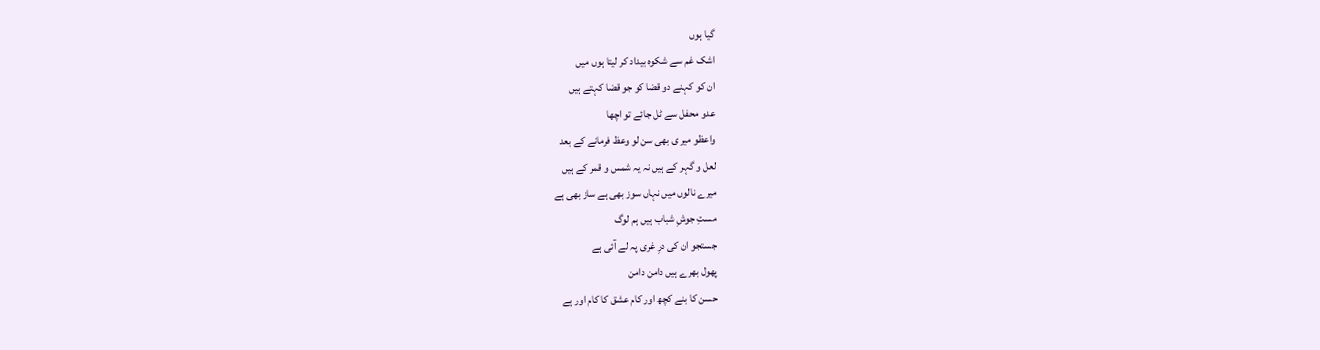گیا ہوں
اشک غم سے شکوہ بیداد کر لیتا ہوں میں
ان کو کہنے دو قضا کو جو قضا کہتے ہیں
عدو محفل سے ٹل جائے تو اچھا
واعظو میر ی بھی سن لو وعظ فرمانے کے بعد
لعل و گہر کے ہیں نہ یہ شمس و قمر کے ہیں
میرے نالوں میں نہاں سوز بھی ہے ساز بھی ہے
مستِ جوشِ شباب ہیں ہم لوگ
جستجو ان کی درِ غری پہ لے آئی ہے
پھول بھرے ہیں دامن دامن
حسن کا بنے کچھ اور کام عشق کا کام اور ہے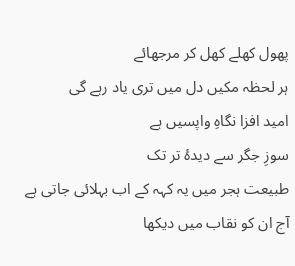پھول کھلے کھل کر مرجھائے
ہر لحظہ مکیں دل میں تری یاد رہے گی
امید افزا نگاہِ واپسیں ہے
سوزِ جگر سے دیدۂ تر تک
طبیعت ہجر میں یہ کہہ کے اب بہلائی جاتی ہے
آج ان کو نقاب میں دیکھا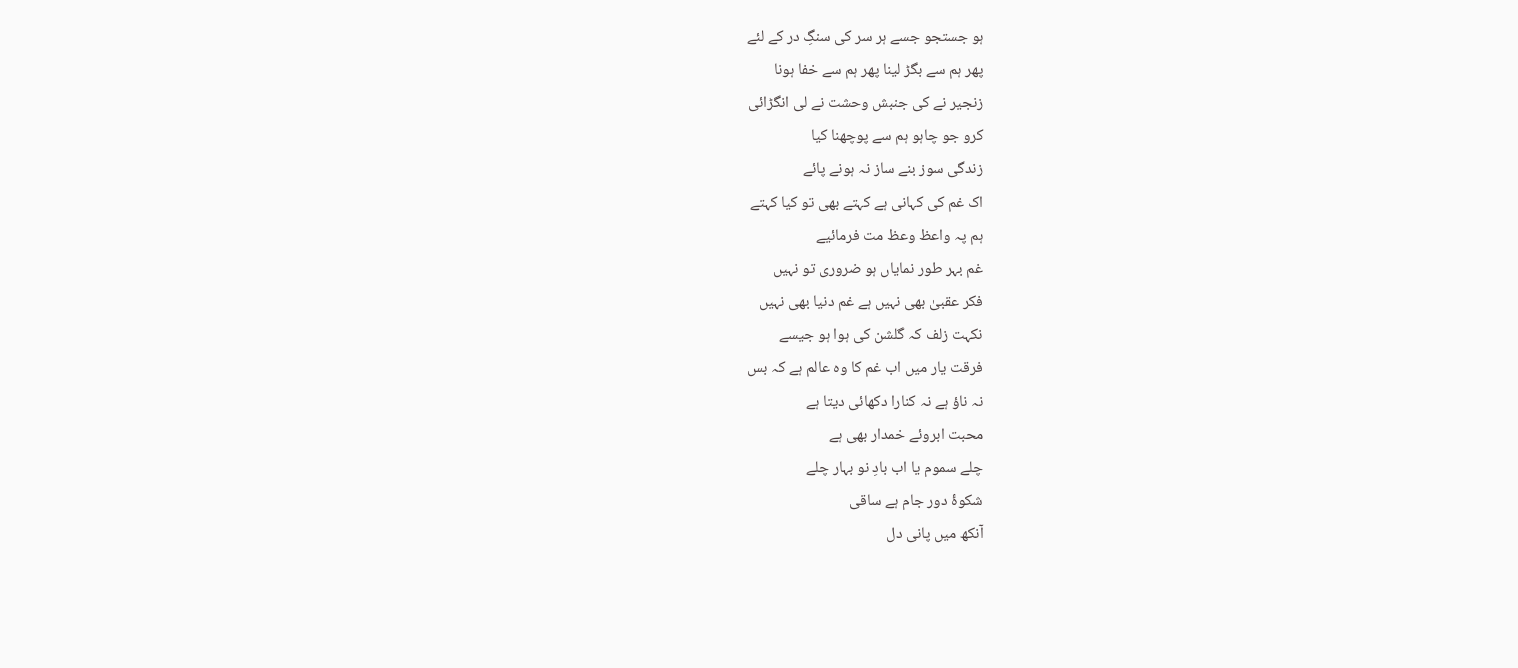ہو جستجو جسے ہر سر کی سنگِ در کے لئے
پھر ہم سے بگڑ لینا پھر ہم سے خفا ہونا
زنجیر نے کی جنبش وحشت نے لی انگڑائی
کرو جو چاہو ہم سے پوچھنا کیا
زندگی سوز بنے ساز نہ ہونے پائے
اک غم کی کہانی ہے کہتے بھی تو کیا کہتے
ہم پہ واعظ وعظ مت فرمائیے
غم بہر طور نمایاں ہو ضروری تو نہیں
فکر عقبیٰ بھی نہیں ہے غم دنیا بھی نہیں
نکہت زلف کہ گلشن کی ہوا ہو جیسے
فرقت یار میں اب غم کا وہ عالم ہے کہ بس
نہ ناؤ ہے نہ کنارا دکھائی دیتا ہے
محبت ابروئے خمدار بھی ہے
چلے سموم یا اب بادِ نو بہار چلے
شکوۂ دور جام ہے ساقی
آنکھ میں پانی دل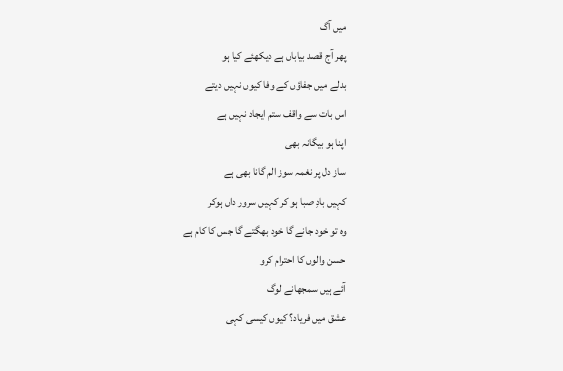میں آگ
پھر آج قصد بیاباں ہے دیکھئے کیا ہو
بدلے میں جفاؤں کے وفا کیوں نہیں دیتے
اس بات سے واقف ستم ایجاد نہیں ہے
اپنا ہو بیگانہ بھی
ساز دل پر نغمہ سوز الم گانا بھی ہے
کہیں بادِ صبا ہو کر کہیں سرور داں ہوکر
وہ تو خود جانے گا خود بھگتے گا جس کا کام ہے
حسن والوں کا احترام کرو
آئے ہیں سمجھانے لوگ
عشق میں فریاد؟ کیوں کیسی کہی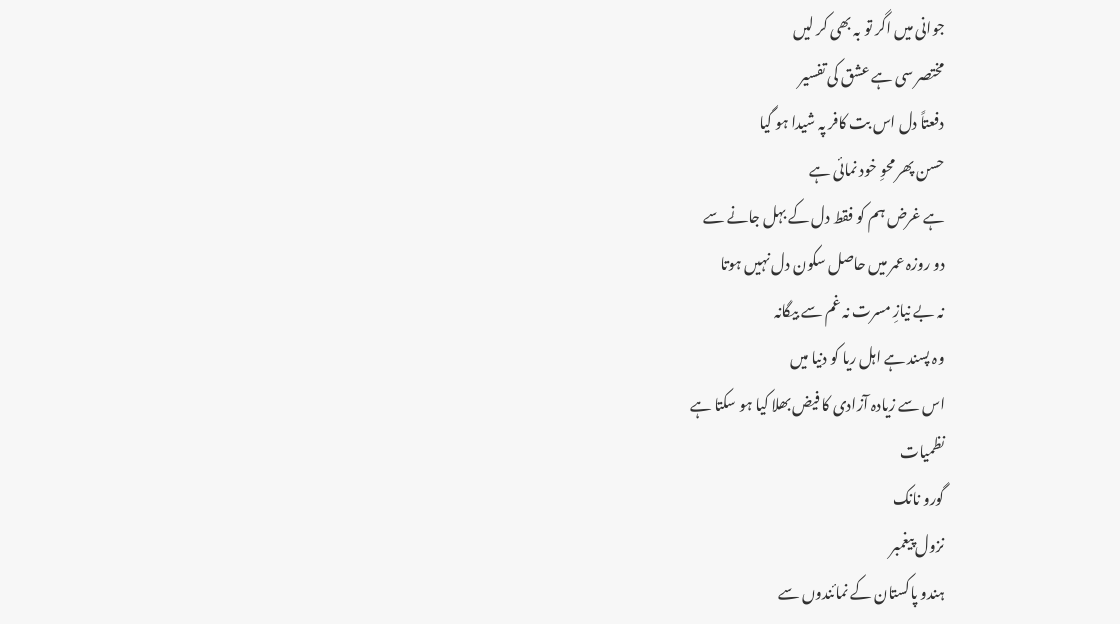جوانی میں اگر تو بہ بھی کر لیں
مختصر سی ہے عشق کی تفسیر
دفعتاً دل اس بت کافر پہ شیدا ہو گیا
حسن پھر محوِ خود نمائی ہے
ہے غرض ہم کو فقط دل کے بہل جانے سے
دو روزہ عمر میں حاصل سکون دل نہیں ہوتا
نہ بے نیازِ مسرت نہ غم سے بیگانہ
وہ پسند ہے اہل ریا کو دنیا میں
اس سے زیادہ آزادی کا فیض بھلا کیا ہو سکتا ہے
نظمیات
گورو نانک
نزول پیغمبر
ہندو پاکستان کے نمائندوں سے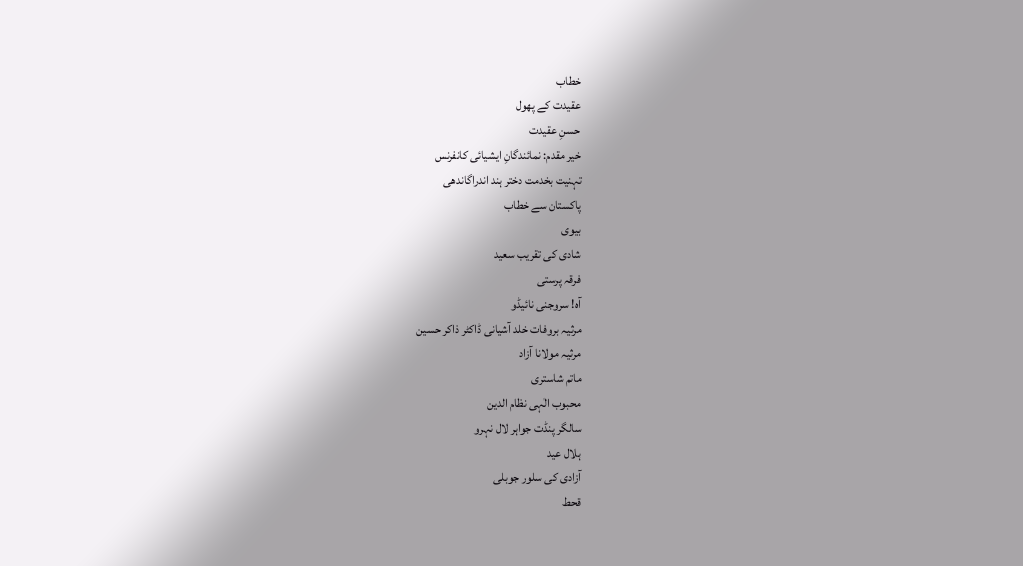خطاب
عقیدت کے پھول
حسنِ عقیدت
خیر مقدم: نمائندگانِ ایشیائی کانفرنس
تہنیت بخدمت دختر ہند اندراگاندھی
پاکستان سے خطاب
بیوی
شادی کی تقریب سعید
فرقہ پرستی
آہ! سروجنی نائیڈو
مرثیہ بروفات خلد آشیانی ڈاکٹر ذاکر حسین
مرثیہ مولانا آزاد
ماتم شاستری
محبوب الٰہی نظام الدین
سالگر پنڈت جواہر لال نہرو
ہلال عید
آزادی کی سلور جوبلی
قحط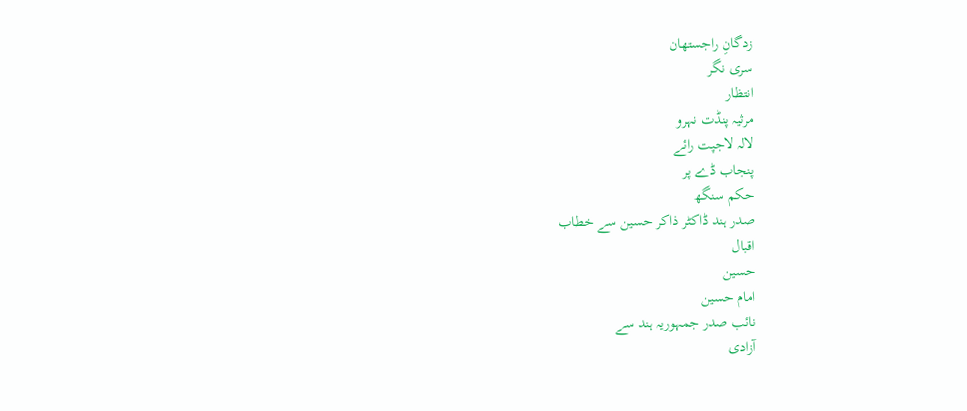زدگانِ راجستھان
سری نگر
انتظار
مرثیہ پنڈت نہرو
لالہ لاجپت رائے
پنجاب ڈے پر
حکم سنگھ
صدر ہند ڈاکٹر ذاکر حسین سے خطاب
اقبال
حسین
امام حسین
نائب صدر جمہوریہ ہند سے
آزادی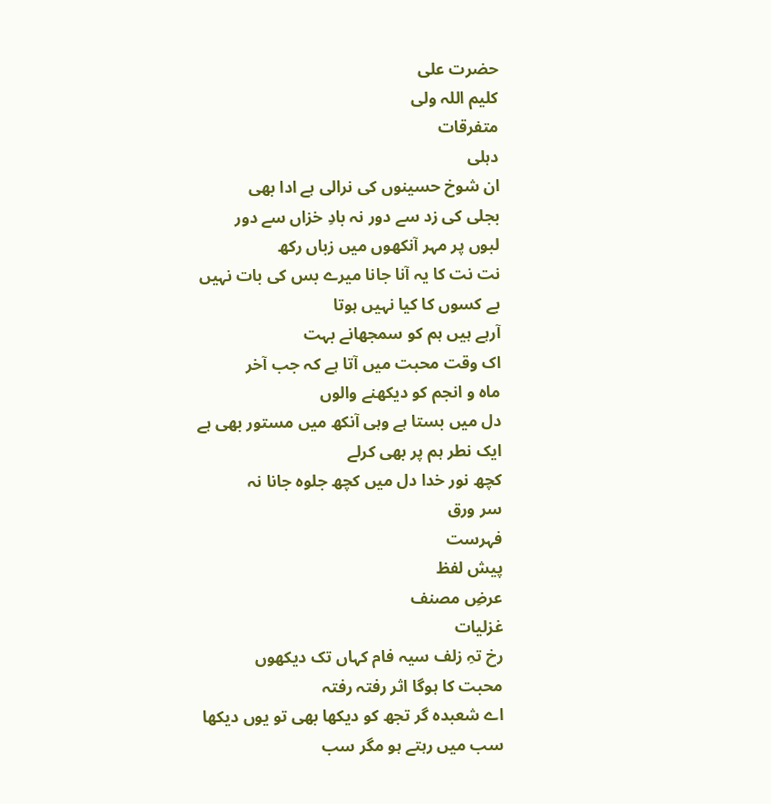حضرت علی
کلیم اللہ ولی
متفرقات
دہلی
ان شوخ حسینوں کی نرالی ہے ادا بھی
بجلی کی زد سے دور نہ بادِ خزاں سے دور
لبوں پر مہر آنکھوں میں زباں رکھ
نت نت کا یہ آنا جانا میرے بس کی بات نہیں
بے کسوں کا کیا نہیں ہوتا
آرہے ہیں ہم کو سمجھانے بہت
اک وقت محبت میں آتا ہے کہ جب آخر
ماہ و انجم کو دیکھنے والوں
دل میں بستا ہے وہی آنکھ میں مستور بھی ہے
ایک نطر ہم پر بھی کرلے
کچھ نور خدا دل میں کچھ جلوہ جانا نہ
سر ورق
فہرست
پیش لفظ
عرضِ مصنف
غزلیات
رخ تہِ زلف سیہ فام کہاں تک دیکھوں
محبت کا ہوگا اثر رفتہ رفتہ
اے شعبدہ گر تجھ کو دیکھا بھی تو یوں دیکھا
سب میں رہتے ہو مگر سب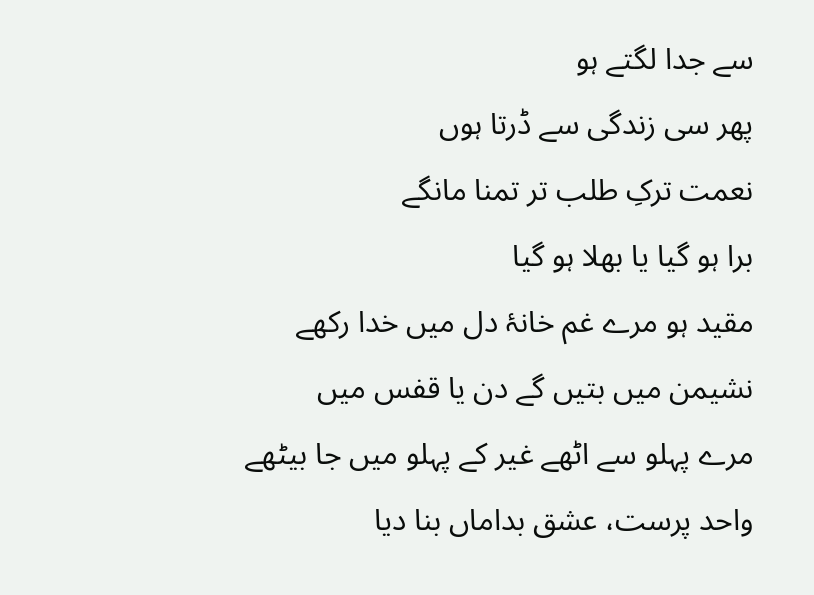سے جدا لگتے ہو
پھر سی زندگی سے ڈرتا ہوں
نعمت ترکِ طلب تر تمنا مانگے
برا ہو گیا یا بھلا ہو گیا
مقید ہو مرے غم خانۂ دل میں خدا رکھے
نشیمن میں بتیں گے دن یا قفس میں
مرے پہلو سے اٹھے غیر کے پہلو میں جا بیٹھے
واحد پرست، عشق بداماں بنا دیا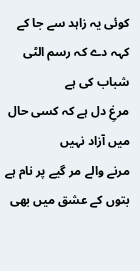کوئی یہ زاہد سے جا کے کہہ دے کہ رسم الٹی شباب کی ہے
مرغِ دل ہے کہ کسی حال میں آزاد نہیں
مرنے والے مر گیے پر نام ہے
بتوں کے عشق میں بھی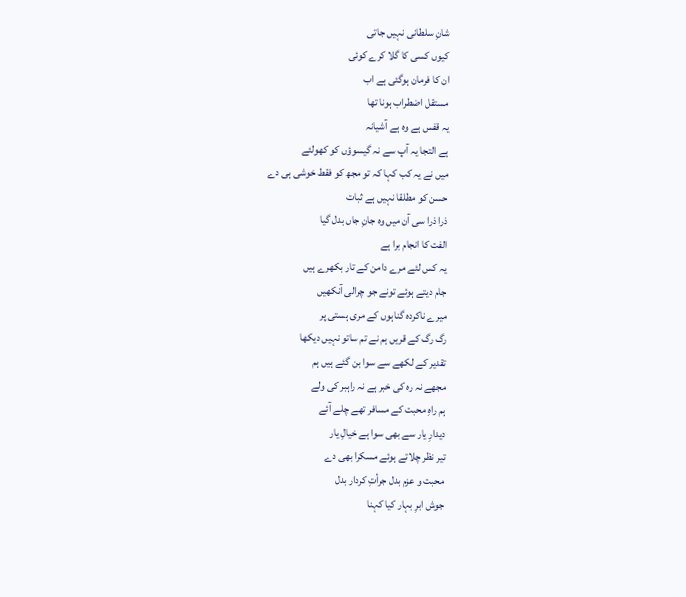شانِ سلطانی نہیں جاتی
کیوں کسی کا گلا کرے کوئی
ان کا فرمان ہوگئی ہے اب
مستقل اضطراب ہونا تھا
یہ قفس ہے وہ ہے آشیانہ
ہے التجا یہ آپ سے نہ گیسوؤں کو کھولئے
میں نے یہ کب کہا کہ تو مجھ کو فقط خوشی ہی دے
حسن کو مطلقا نہیں ہے ثبات
ذرا ذرا سی آن میں وہ جانِ جاں بدل گیا
الفت کا انجام برا ہے
یہ کس لئے مرے دامن کے تار بکھرے ہیں
جام دیتے ہوئے تونے جو چرالی آنکھیں
میرے ناکردہ گناہوں کے مری ہستی پر
رگ رگ کے قریں ہم نے تم ساتو نہیں دیکھا
تقدیر کے لکھے سے سوا بن گئے ہیں ہم
مجھے نہ رہ کی خبر ہے نہ راہبر کی ولے
ہم راہِ محبت کے مسافر تھے چلے آئے
دیدارِ یار سے بھی سوا ہے خیالِ یار
تیر نظر چلاتے ہوئے مسکرا بھی دے
محبت و عزم بدل جرأتِ کردار بدل
جوش ابرِ بہار کیا کہنا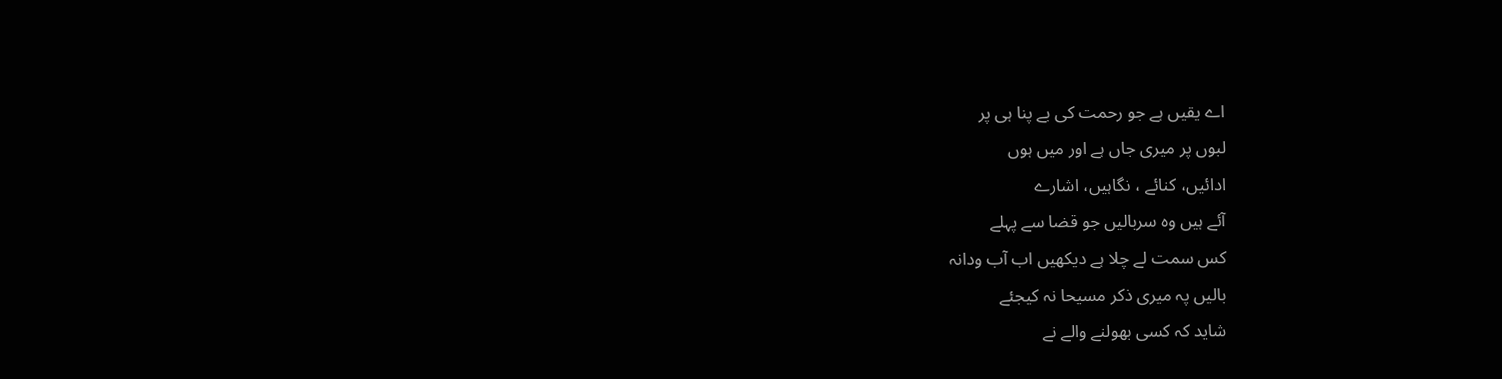اے یقیں ہے جو رحمت کی بے پنا ہی پر
لبوں پر میری جاں ہے اور میں ہوں
ادائیں، کنائے ، نگاہیں، اشارے
آئے ہیں وہ سربالیں جو قضا سے پہلے
کس سمت لے چلا ہے دیکھیں اب آب ودانہ
بالیں پہ میری ذکر مسیحا نہ کیجئے
شاید کہ کسی بھولنے والے نے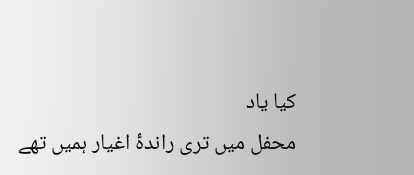کیا یاد
محفل میں تری راندۂ اغیار ہمیں تھے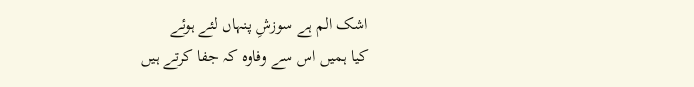اشک الم ہے سوزشِ پنہاں لئے ہوئے
کیا ہمیں اس سے وفاوہ کہ جفا کرتے ہیں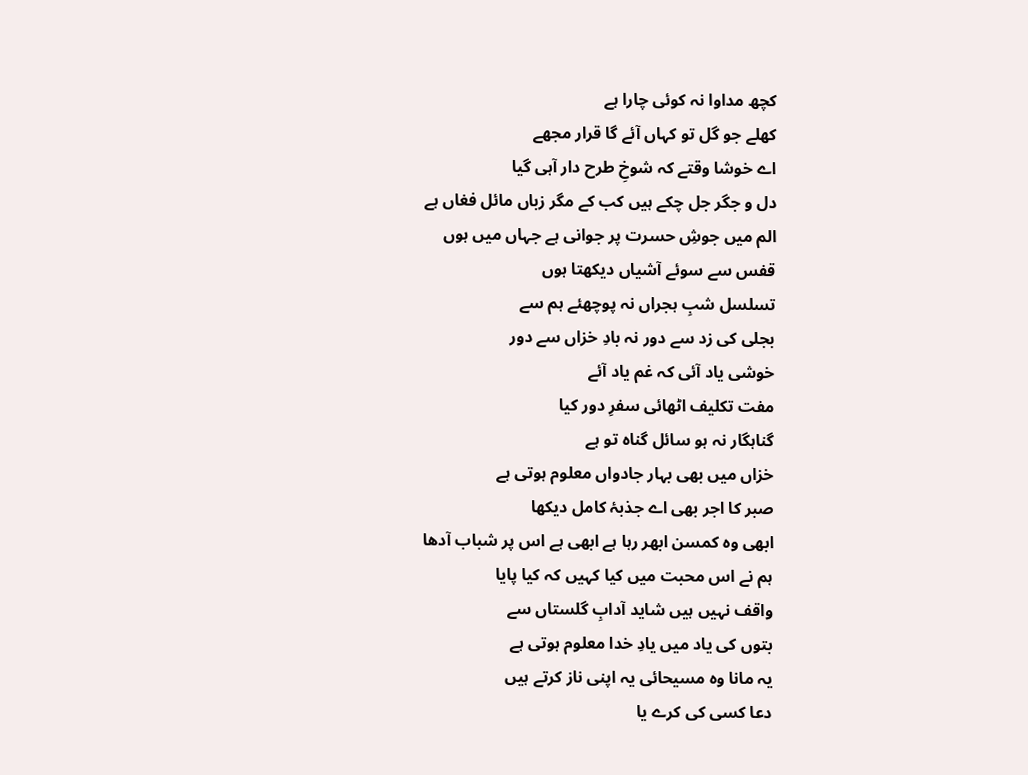کچھ مداوا نہ کوئی چارا ہے
کھلے جو گل تو کہاں آئے گا قرار مجھے
اے خوشا وقتے کہ شوخِ طرح دار آہی گیا
دل و جگر جل چکے ہیں کب کے مگر زباں مائل فغاں ہے
الم میں جوشِ حسرت پر جوانی ہے جہاں میں ہوں
قفس سے سوئے آشیاں دیکھتا ہوں
تسلسل شبِ ہجراں نہ پوچھئے ہم سے
بجلی کی زد سے دور نہ بادِ خزاں سے دور
خوشی یاد آئی کہ غم یاد آئے
مفت تکلیف اٹھائی سفرِ دور کیا
گناہگار نہ ہو سائل گناہ تو ہے
خزاں میں بھی بہار جادواں معلوم ہوتی ہے
صبر کا اجر بھی اے جذبۂ کامل دیکھا
ابھی وہ کمسن ابھر رہا ہے ابھی ہے اس پر شباب آدھا
ہم نے اس محبت میں کیا کہیں کہ کیا پایا
واقف نہیں ہیں شاید آدابِ گلستاں سے
بتوں کی یاد میں یادِ خدا معلوم ہوتی ہے
یہ مانا وہ مسیحائی یہ اپنی ناز کرتے ہیں
دعا کسی کی کرے یا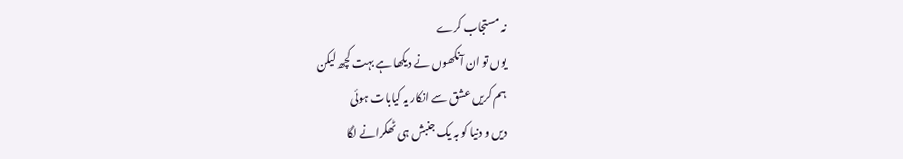نہ مستجاب کرے
یوں تو ان آنکھوں نے دیکھا ہے بہت کچھ لیکن
ہم کریں عشق سے انکار یہ کیابات ہوئی
دیں و دنیا کو بہ یک جنبش ہی ٹھکرانے لگا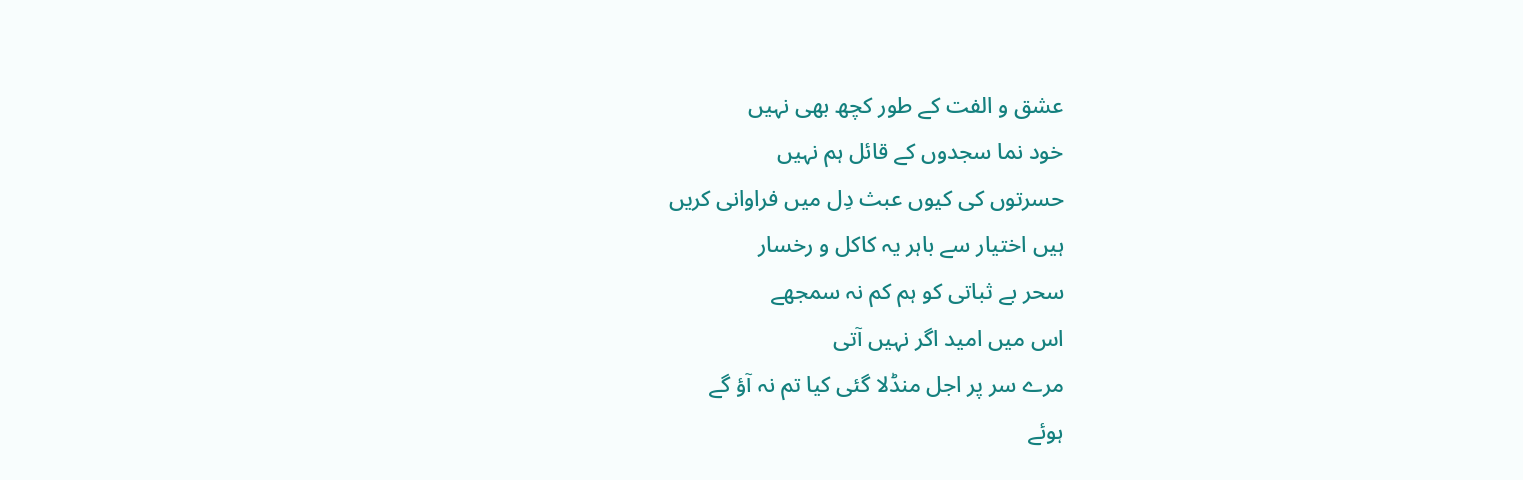عشق و الفت کے طور کچھ بھی نہیں
خود نما سجدوں کے قائل ہم نہیں
حسرتوں کی کیوں عبث دِل میں فراوانی کریں
ہیں اختیار سے باہر یہ کاکل و رخسار
سحر بے ثباتی کو ہم کم نہ سمجھے
اس میں امید اگر نہیں آتی
مرے سر پر اجل منڈلا گئی کیا تم نہ آؤ گے
ہوئے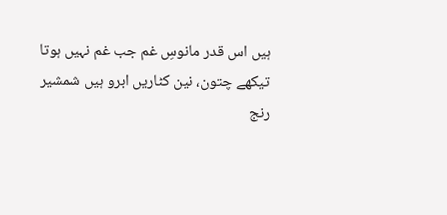ہیں اس قدر مانوسِ غم جب غم نہیں ہوتا
تیکھے چتون، نین کٹاریں ابرو ہیں شمشیر
رنج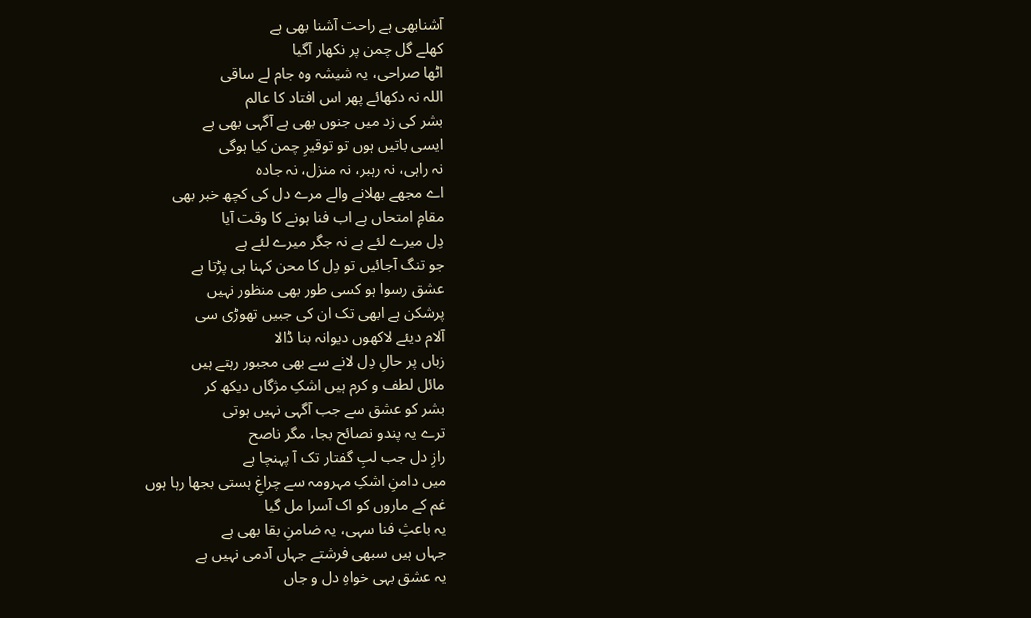آشنابھی ہے راحت آشنا بھی ہے
کھلے گل چمن پر نکھار آگیا
اٹھا صراحی، یہ شیشہ وہ جام لے ساقی
اللہ نہ دکھائے پھر اس افتاد کا عالم
بشر کی زد میں جنوں بھی ہے آگہی بھی ہے
ایسی باتیں ہوں تو توقیرِ چمن کیا ہوگی
نہ راہی، نہ رہبر، نہ منزل، نہ جادہ
اے مجھے بھلانے والے مرے دل کی کچھ خبر بھی
مقامِ امتحاں ہے اب فنا ہونے کا وقت آیا
دِل میرے لئے ہے نہ جگر میرے لئے ہے
جو تنگ آجائیں تو دِل کا محن کہنا ہی پڑتا ہے
عشق رسوا ہو کسی طور بھی منظور نہیں
پرشکن ہے ابھی تک ان کی جبیں تھوڑی سی
آلام دیئے لاکھوں دیوانہ بنا ڈالا
زباں پر حالِ دِل لانے سے بھی مجبور رہتے ہیں
مائل لطف و کرم ہیں اشکِ مژگاں دیکھ کر
بشر کو عشق سے جب آگہی نہیں ہوتی
ترے یہ پندو نصائح بجا، مگر ناصح
رازِ دل جب لبِ گفتار تک آ پہنچا ہے
میں دامنِ اشکِ مہرومہ سے چراغِ ہستی بجھا رہا ہوں
غم کے ماروں کو اک آسرا مل گیا
یہ باعثِ فنا سہی، یہ ضامنِ بقا بھی ہے
جہاں ہیں سبھی فرشتے جہاں آدمی نہیں ہے
یہ عشق بہی خواہِ دل و جاں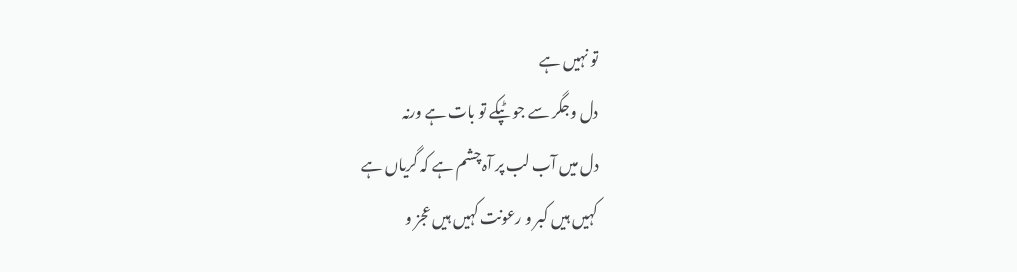تو نہیں ہے
دل وجگر سے جو ٹپکے تو بات ہے ورنہ
دل میں آب لب پر آہ چشم ہے کہ گریاں ہے
کہیں ہیں کبر و رعونت کہیں ہیں عجز و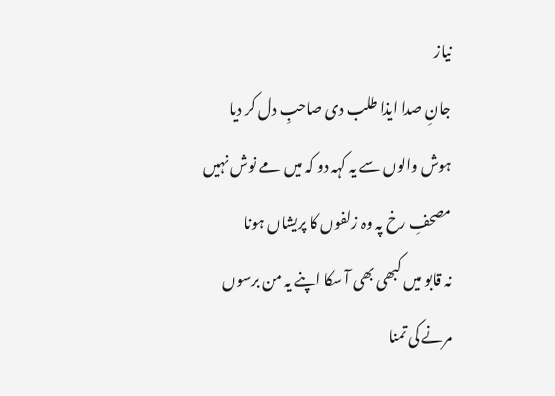نیاز
جانِ صدا ایذا طلب دی صاحبِ دل کر دیا
ہوش والوں سے یہ کہہ دو کہ میں مے نوش نہیں
مصحفِ رخ پہ وہ زلفوں کا پریشاں ہونا
نہ قابو میں کبھی بھی آ سکا اپنے یہ من برسوں
مرنے کی تمنا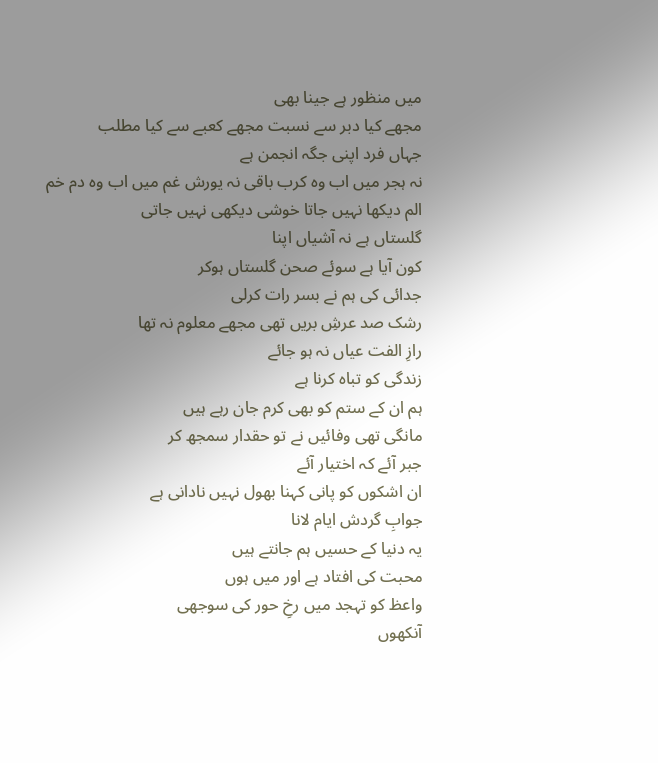میں منظور ہے جینا بھی
مجھے کیا دبر سے نسبت مجھے کعبے سے کیا مطلب
جہاں فرد اپنی جگہ انجمن ہے
نہ ہجر میں اب وہ کرب باقی نہ یورش غم میں اب وہ دم خم
الم دیکھا نہیں جاتا خوشی دیکھی نہیں جاتی
گلستاں ہے نہ آشیاں اپنا
کون آیا ہے سوئے صحن گلستاں ہوکر
جدائی کی ہم نے بسر رات کرلی
رشک صد عرشِ بریں تھی مجھے معلوم نہ تھا
رازِ الفت عیاں نہ ہو جائے
زندگی کو تباہ کرنا ہے
ہم ان کے ستم کو بھی کرم جان رہے ہیں
مانگی تھی وفائیں نے تو حقدار سمجھ کر
جبر آئے کہ اختیار آئے
ان اشکوں کو پانی کہنا بھول نہیں نادانی ہے
جوابِ گردش ایام لانا
یہ دنیا کے حسیں ہم جانتے ہیں
محبت کی افتاد ہے اور میں ہوں
واعظ کو تہجد میں رخِ حور کی سوجھی
آنکھوں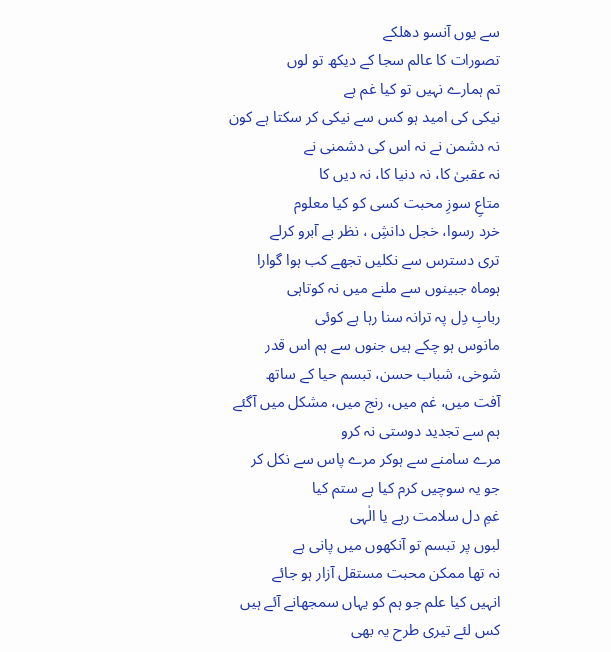سے یوں آنسو دھلکے
تصورات کا عالم سجا کے دیکھ تو لوں
تم ہمارے نہیں تو کیا غم ہے
نیکی کی امید ہو کس سے نیکی کر سکتا ہے کون
نہ دشمن نے نہ اس کی دشمنی نے
نہ عقبیٰ کا، نہ دنیا کا، نہ دیں کا
متاعِ سوزِ محبت کسی کو کیا معلوم
خرد رسوا، خجل دانشِ ، نظر بے آبرو کرلے
تری دسترس سے نکلیں تجھے کب ہوا گوارا
ہوماہ جبینوں سے ملنے میں نہ کوتاہی
ربابِ دِل پہ ترانہ سنا رہا ہے کوئی
مانوس ہو چکے ہیں جنوں سے ہم اس قدر
شوخی، شباب حسن، تبسم حیا کے ساتھ
آفت میں، غم میں، رنج میں، مشکل میں آگئے
ہم سے تجدید دوستی نہ کرو
مرے سامنے سے ہوکر مرے پاس سے نکل کر
جو یہ سوچیں کرم کیا ہے ستم کیا
غمِ دل سلامت رہے یا الٰہی
لبوں پر تبسم تو آنکھوں میں پانی ہے
نہ تھا ممکن محبت مستقل آزار ہو جائے
انہیں کیا علم جو ہم کو یہاں سمجھانے آئے ہیں
کس لئے تیری طرح یہ بھی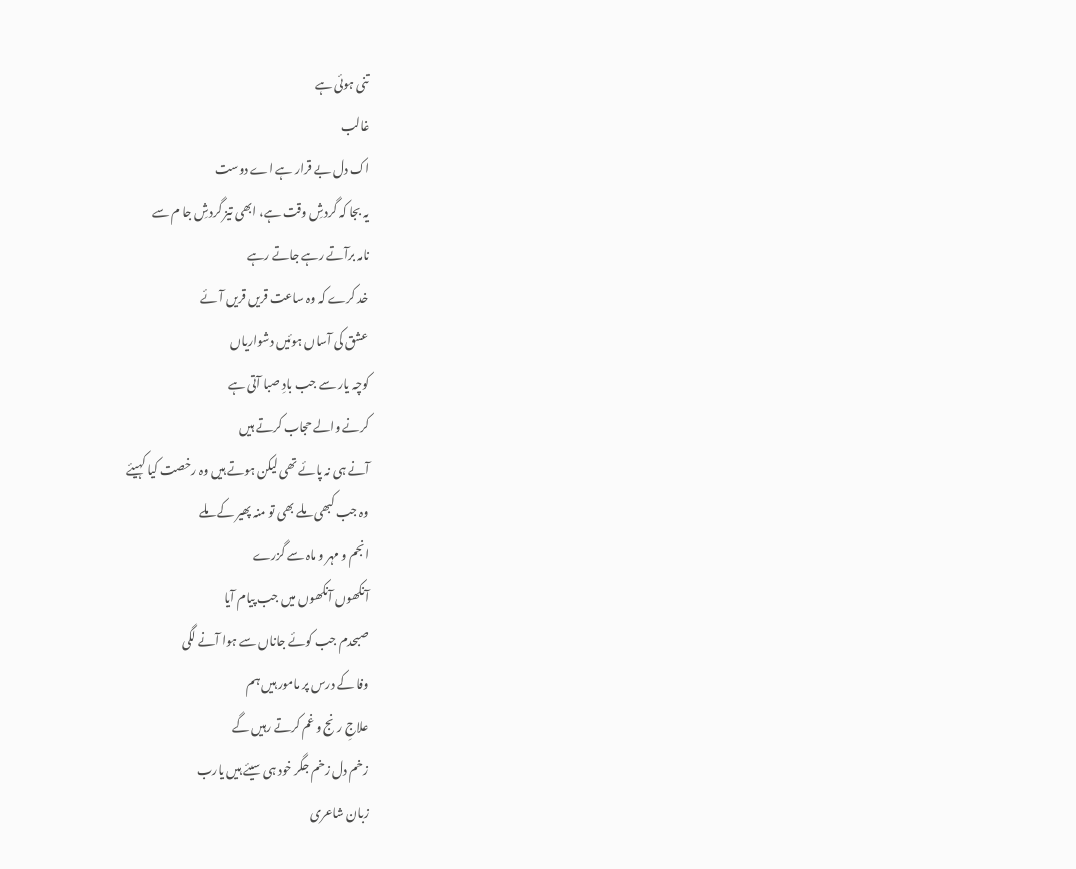تنی ہوئی ہے
غالب
اک دل بے قرار ہے اے دوست
یہ بجا کہ گردشِ وقت ہے، ابھی تیز گردشِ جا م سے
نامہ برآتے رہے جاتے رہے
خد کرے کہ وہ ساعت قریں قریں آئے
عشق کی آساں ہوئیں دشواریاں
کوچہ یار سے جب بادِ صبا آتی ہے
کرنے والے حجاب کرتے ہیں
آنے ہی نہ پائے تھی لیکن ہوتے ہیں وہ رخصت کیا کہیئے
وہ جب کبھی ملے بھی تو منہ پھیر کے ملے
انجم و مہر و ماہ سے گزرے
آنکھوں آنکھوں میں جب پیام آیا
صبحدم جب کوئے جاناں سے ہوا آنے لگی
وفا کے درس پر مامور ہیں ہم
علاجِ رنج و غم کرتے رہیں گے
زخم دل زخم جگر خود ہی سیئے ہیں یارب
زبان شاعری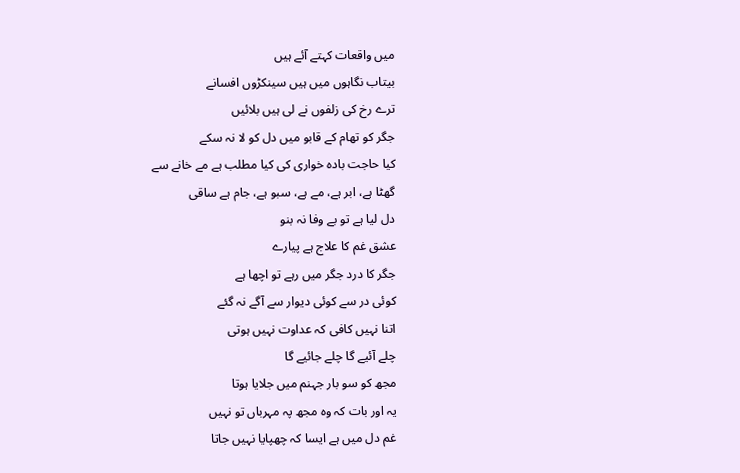میں واقعات کہتے آئے ہیں
بیتاب نگاہوں میں ہیں سینکڑوں افسانے
ترے رخ کی زلفوں نے لی ہیں بلائیں
جگر کو تھام کے قابو میں دل کو لا نہ سکے
کیا حاجت بادہ خواری کی کیا مطلب ہے مے خانے سے
گھٹا ہے، ابر ہے، مے ہے، سبو ہے، جام ہے ساقی
دل لیا ہے تو بے وفا نہ بنو
عشق غم کا علاج ہے پیارے
جگر کا درد جگر میں رہے تو اچھا ہے
کوئی در سے کوئی دیوار سے آگے نہ گئے
اتنا نہیں کافی کہ عداوت نہیں ہوتی
چلے آئیے گا چلے جائیے گا
مجھ کو سو بار جہنم میں جلایا ہوتا
یہ اور بات کہ وہ مجھ پہ مہرباں تو نہیں
غم دل میں ہے ایسا کہ چھپایا نہیں جاتا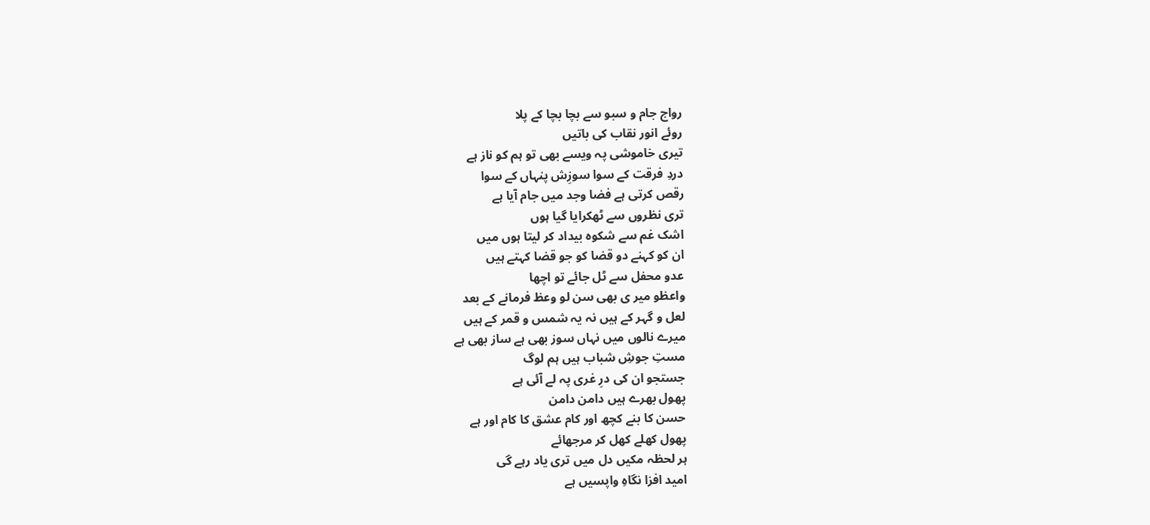رواج جام و سبو سے بچا بچا کے پلا
روئے انور نقاب کی باتیں
تیری خاموشی پہ ویسے بھی تو ہم کو ناز ہے
دردِ فرقت کے سوا سوزِش پنہاں کے سوا
رقص کرتی ہے فضا وجد میں جام آیا ہے
تری نظروں سے ٹھکرایا گیا ہوں
اشک غم سے شکوہ بیداد کر لیتا ہوں میں
ان کو کہنے دو قضا کو جو قضا کہتے ہیں
عدو محفل سے ٹل جائے تو اچھا
واعظو میر ی بھی سن لو وعظ فرمانے کے بعد
لعل و گہر کے ہیں نہ یہ شمس و قمر کے ہیں
میرے نالوں میں نہاں سوز بھی ہے ساز بھی ہے
مستِ جوشِ شباب ہیں ہم لوگ
جستجو ان کی درِ غری پہ لے آئی ہے
پھول بھرے ہیں دامن دامن
حسن کا بنے کچھ اور کام عشق کا کام اور ہے
پھول کھلے کھل کر مرجھائے
ہر لحظہ مکیں دل میں تری یاد رہے گی
امید افزا نگاہِ واپسیں ہے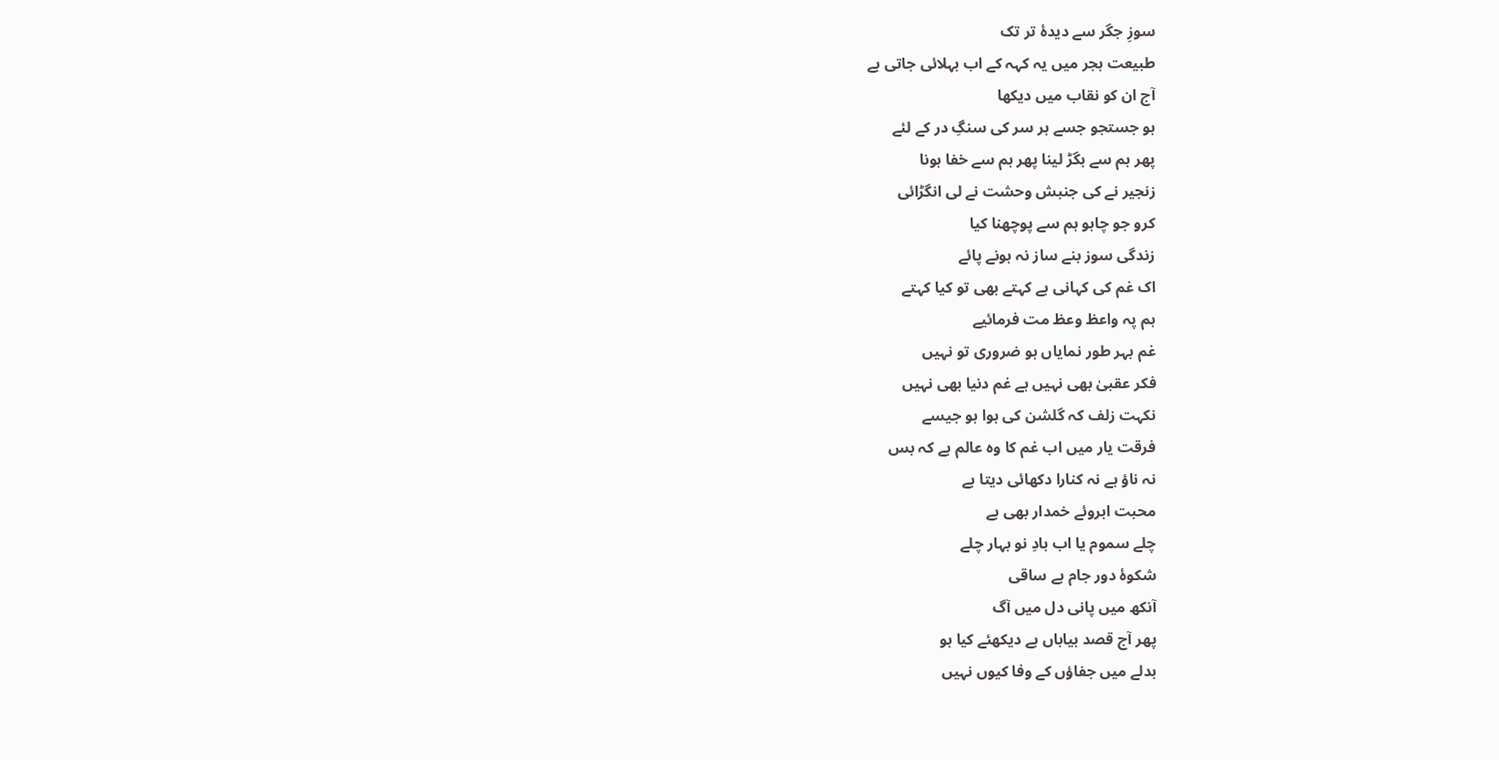سوزِ جگر سے دیدۂ تر تک
طبیعت ہجر میں یہ کہہ کے اب بہلائی جاتی ہے
آج ان کو نقاب میں دیکھا
ہو جستجو جسے ہر سر کی سنگِ در کے لئے
پھر ہم سے بگڑ لینا پھر ہم سے خفا ہونا
زنجیر نے کی جنبش وحشت نے لی انگڑائی
کرو جو چاہو ہم سے پوچھنا کیا
زندگی سوز بنے ساز نہ ہونے پائے
اک غم کی کہانی ہے کہتے بھی تو کیا کہتے
ہم پہ واعظ وعظ مت فرمائیے
غم بہر طور نمایاں ہو ضروری تو نہیں
فکر عقبیٰ بھی نہیں ہے غم دنیا بھی نہیں
نکہت زلف کہ گلشن کی ہوا ہو جیسے
فرقت یار میں اب غم کا وہ عالم ہے کہ بس
نہ ناؤ ہے نہ کنارا دکھائی دیتا ہے
محبت ابروئے خمدار بھی ہے
چلے سموم یا اب بادِ نو بہار چلے
شکوۂ دور جام ہے ساقی
آنکھ میں پانی دل میں آگ
پھر آج قصد بیاباں ہے دیکھئے کیا ہو
بدلے میں جفاؤں کے وفا کیوں نہیں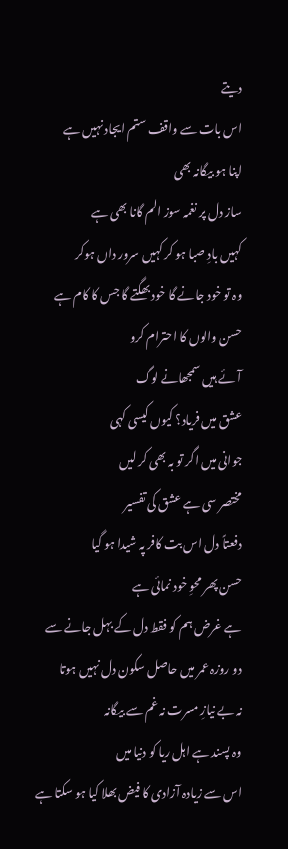دیتے
اس بات سے واقف ستم ایجاد نہیں ہے
اپنا ہو بیگانہ بھی
ساز دل پر نغمہ سوز الم گانا بھی ہے
کہیں بادِ صبا ہو کر کہیں سرور داں ہوکر
وہ تو خود جانے گا خود بھگتے گا جس کا کام ہے
حسن والوں کا احترام کرو
آئے ہیں سمجھانے لوگ
عشق میں فریاد؟ کیوں کیسی کہی
جوانی میں اگر تو بہ بھی کر لیں
مختصر سی ہے عشق کی تفسیر
دفعتاً دل اس بت کافر پہ شیدا ہو گیا
حسن پھر محوِ خود نمائی ہے
ہے غرض ہم کو فقط دل کے بہل جانے سے
دو روزہ عمر میں حاصل سکون دل نہیں ہوتا
نہ بے نیازِ مسرت نہ غم سے بیگانہ
وہ پسند ہے اہل ریا کو دنیا میں
اس سے زیادہ آزادی کا فیض بھلا کیا ہو سکتا ہے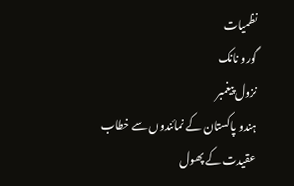نظمیات
گورو نانک
نزول پیغمبر
ہندو پاکستان کے نمائندوں سے خطاب
عقیدت کے پھول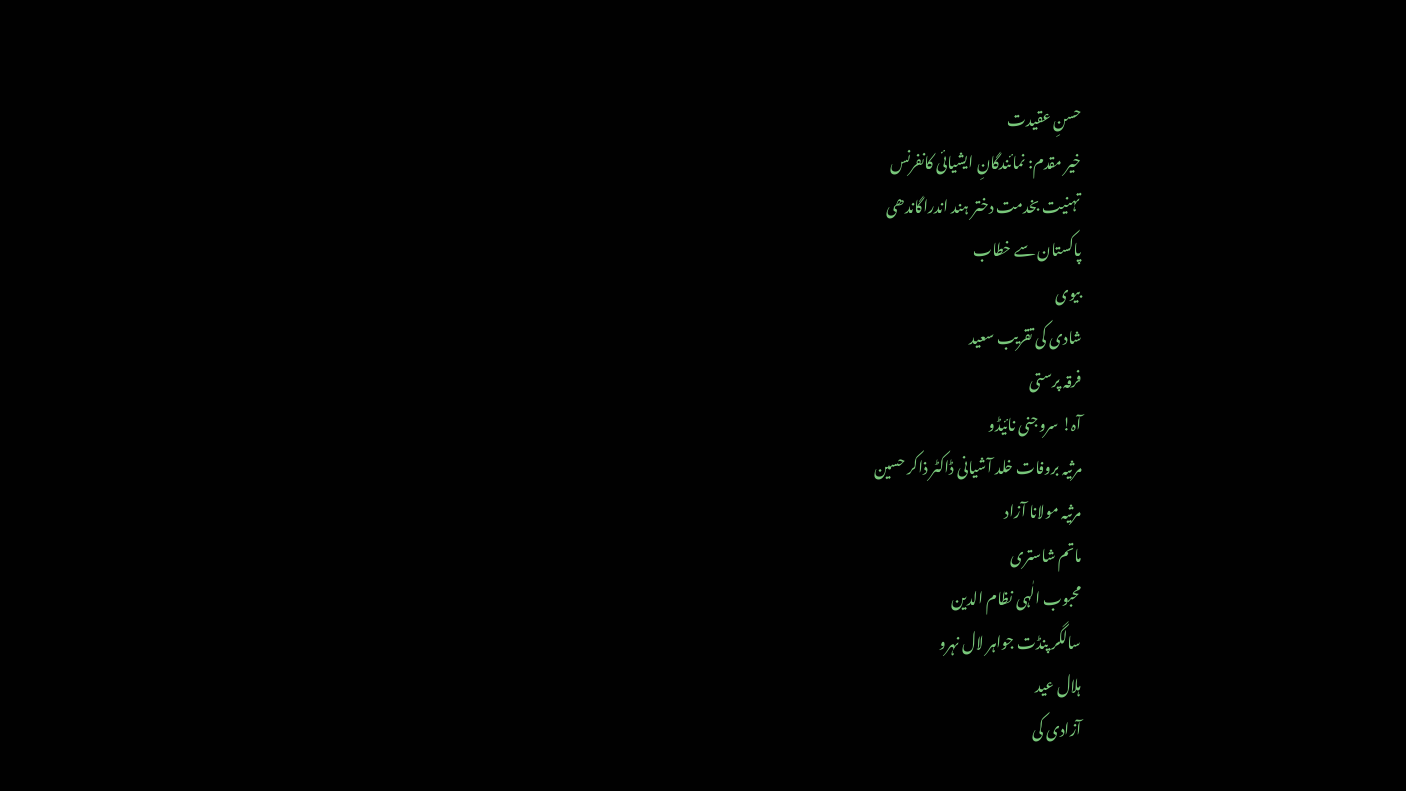حسنِ عقیدت
خیر مقدم: نمائندگانِ ایشیائی کانفرنس
تہنیت بخدمت دختر ہند اندراگاندھی
پاکستان سے خطاب
بیوی
شادی کی تقریب سعید
فرقہ پرستی
آہ! سروجنی نائیڈو
مرثیہ بروفات خلد آشیانی ڈاکٹر ذاکر حسین
مرثیہ مولانا آزاد
ماتم شاستری
محبوب الٰہی نظام الدین
سالگر پنڈت جواہر لال نہرو
ہلال عید
آزادی کی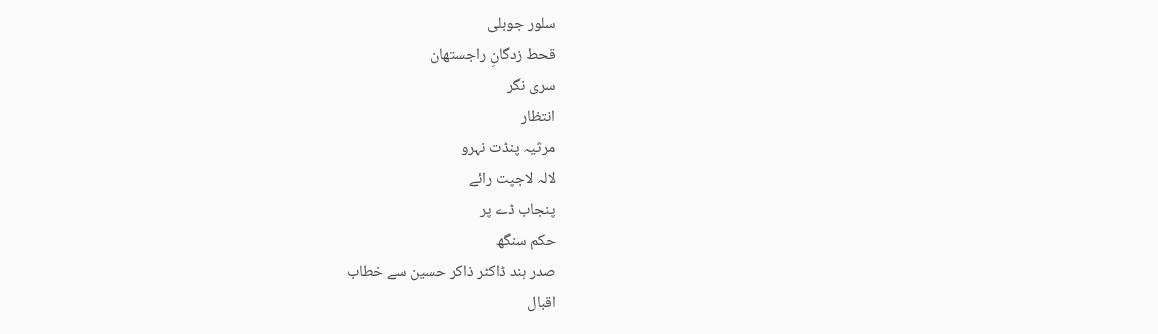سلور جوبلی
قحط زدگانِ راجستھان
سری نگر
انتظار
مرثیہ پنڈت نہرو
لالہ لاجپت رائے
پنجاب ڈے پر
حکم سنگھ
صدر ہند ڈاکٹر ذاکر حسین سے خطاب
اقبال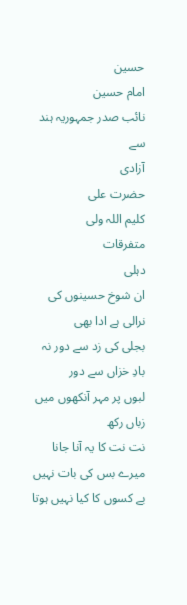حسین
امام حسین
نائب صدر جمہوریہ ہند سے
آزادی
حضرت علی
کلیم اللہ ولی
متفرقات
دہلی
ان شوخ حسینوں کی نرالی ہے ادا بھی
بجلی کی زد سے دور نہ بادِ خزاں سے دور
لبوں پر مہر آنکھوں میں زباں رکھ
نت نت کا یہ آنا جانا میرے بس کی بات نہیں
بے کسوں کا کیا نہیں ہوتا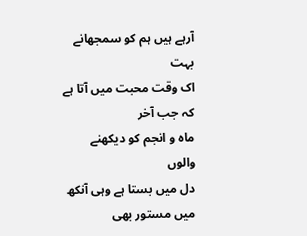آرہے ہیں ہم کو سمجھانے بہت
اک وقت محبت میں آتا ہے کہ جب آخر
ماہ و انجم کو دیکھنے والوں
دل میں بستا ہے وہی آنکھ میں مستور بھی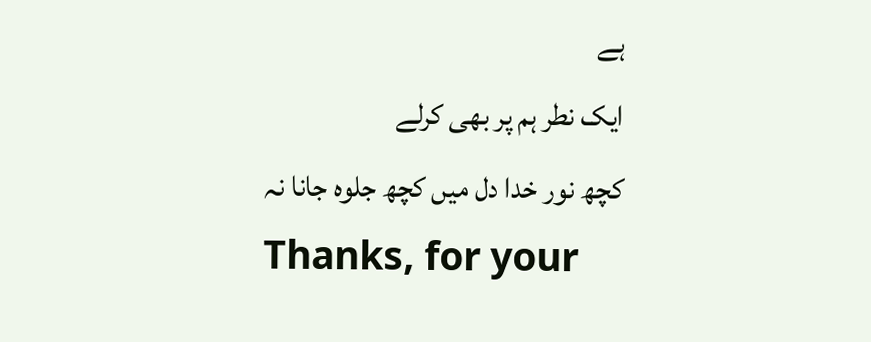ہے
ایک نطر ہم پر بھی کرلے
کچھ نور خدا دل میں کچھ جلوہ جانا نہ
Thanks, for your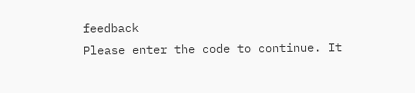feedback
Please enter the code to continue. It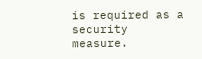is required as a security measure.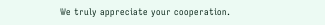We truly appreciate your cooperation.